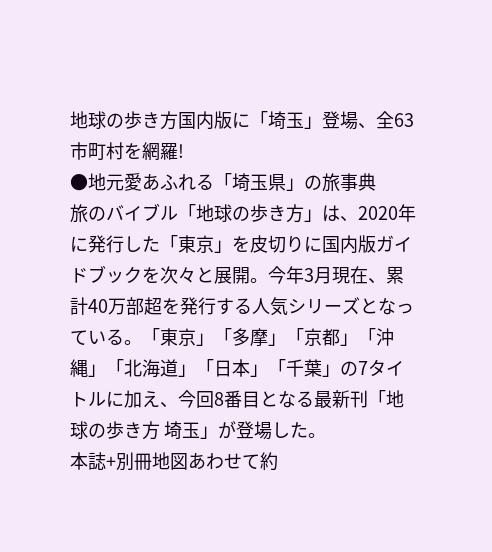地球の歩き方国内版に「埼玉」登場、全63市町村を網羅!
●地元愛あふれる「埼玉県」の旅事典
旅のバイブル「地球の歩き方」は、2020年に発行した「東京」を皮切りに国内版ガイドブックを次々と展開。今年3月現在、累計40万部超を発行する人気シリーズとなっている。「東京」「多摩」「京都」「沖縄」「北海道」「日本」「千葉」の7タイトルに加え、今回8番目となる最新刊「地球の歩き方 埼玉」が登場した。
本誌+別冊地図あわせて約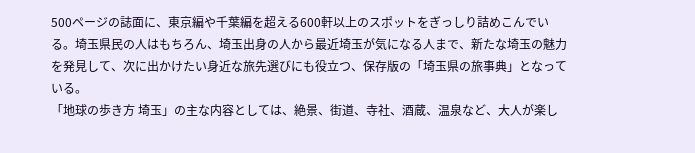500ページの誌面に、東京編や千葉編を超える600軒以上のスポットをぎっしり詰めこんでいる。埼玉県民の人はもちろん、埼玉出身の人から最近埼玉が気になる人まで、新たな埼玉の魅力を発見して、次に出かけたい身近な旅先選びにも役立つ、保存版の「埼玉県の旅事典」となっている。
「地球の歩き方 埼玉」の主な内容としては、絶景、街道、寺社、酒蔵、温泉など、大人が楽し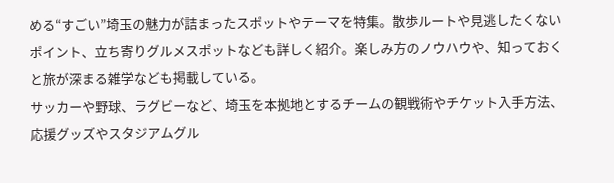める“すごい”埼玉の魅力が詰まったスポットやテーマを特集。散歩ルートや見逃したくないポイント、立ち寄りグルメスポットなども詳しく紹介。楽しみ方のノウハウや、知っておくと旅が深まる雑学なども掲載している。
サッカーや野球、ラグビーなど、埼玉を本拠地とするチームの観戦術やチケット入手方法、応援グッズやスタジアムグル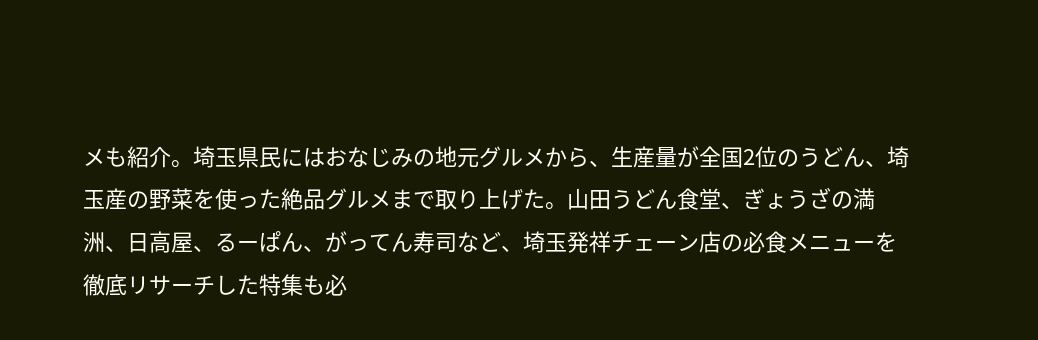メも紹介。埼玉県民にはおなじみの地元グルメから、生産量が全国2位のうどん、埼玉産の野菜を使った絶品グルメまで取り上げた。山田うどん食堂、ぎょうざの満洲、日高屋、るーぱん、がってん寿司など、埼玉発祥チェーン店の必食メニューを徹底リサーチした特集も必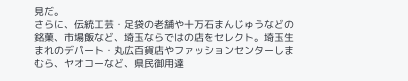見だ。
さらに、伝統工芸・足袋の老舗や十万石まんじゅうなどの銘菓、市場飯など、埼玉ならではの店をセレクト。埼玉生まれのデパート・丸広百貨店やファッションセンターしまむら、ヤオコーなど、県民御用達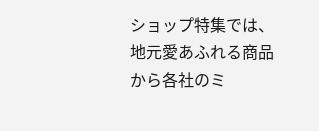ショップ特集では、地元愛あふれる商品から各社のミ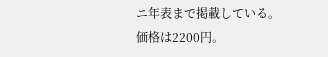ニ年表まで掲載している。価格は2200円。